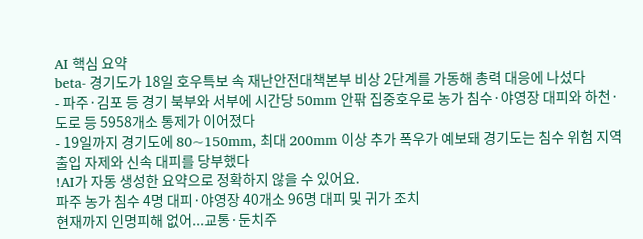AI 핵심 요약
beta- 경기도가 18일 호우특보 속 재난안전대책본부 비상 2단계를 가동해 총력 대응에 나섰다
- 파주·김포 등 경기 북부와 서부에 시간당 50mm 안팎 집중호우로 농가 침수·야영장 대피와 하천·도로 등 5958개소 통제가 이어졌다
- 19일까지 경기도에 80~150mm, 최대 200mm 이상 추가 폭우가 예보돼 경기도는 침수 위험 지역 출입 자제와 신속 대피를 당부했다
!AI가 자동 생성한 요약으로 정확하지 않을 수 있어요.
파주 농가 침수 4명 대피·야영장 40개소 96명 대피 및 귀가 조치
현재까지 인명피해 없어...교통·둔치주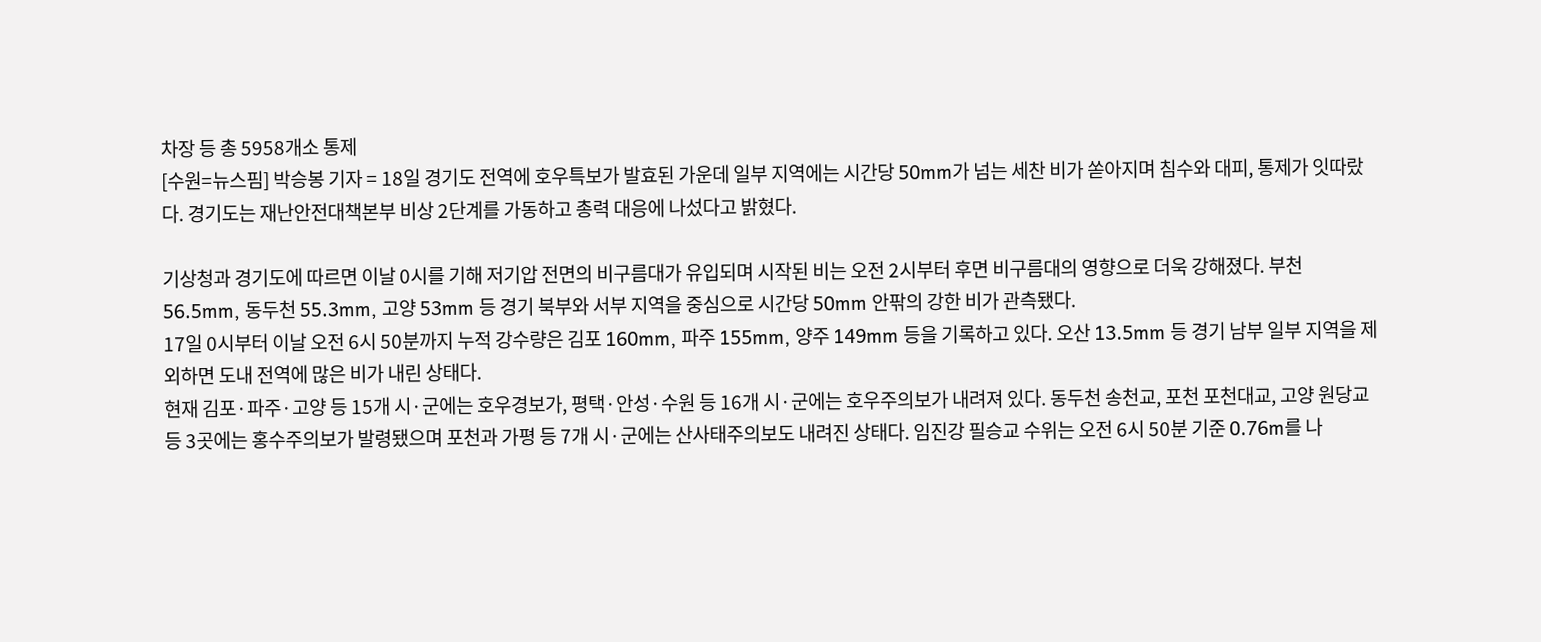차장 등 총 5958개소 통제
[수원=뉴스핌] 박승봉 기자 = 18일 경기도 전역에 호우특보가 발효된 가운데 일부 지역에는 시간당 50mm가 넘는 세찬 비가 쏟아지며 침수와 대피, 통제가 잇따랐다. 경기도는 재난안전대책본부 비상 2단계를 가동하고 총력 대응에 나섰다고 밝혔다.

기상청과 경기도에 따르면 이날 0시를 기해 저기압 전면의 비구름대가 유입되며 시작된 비는 오전 2시부터 후면 비구름대의 영향으로 더욱 강해졌다. 부천 56.5mm, 동두천 55.3mm, 고양 53mm 등 경기 북부와 서부 지역을 중심으로 시간당 50mm 안팎의 강한 비가 관측됐다.
17일 0시부터 이날 오전 6시 50분까지 누적 강수량은 김포 160mm, 파주 155mm, 양주 149mm 등을 기록하고 있다. 오산 13.5mm 등 경기 남부 일부 지역을 제외하면 도내 전역에 많은 비가 내린 상태다.
현재 김포·파주·고양 등 15개 시·군에는 호우경보가, 평택·안성·수원 등 16개 시·군에는 호우주의보가 내려져 있다. 동두천 송천교, 포천 포천대교, 고양 원당교 등 3곳에는 홍수주의보가 발령됐으며 포천과 가평 등 7개 시·군에는 산사태주의보도 내려진 상태다. 임진강 필승교 수위는 오전 6시 50분 기준 0.76m를 나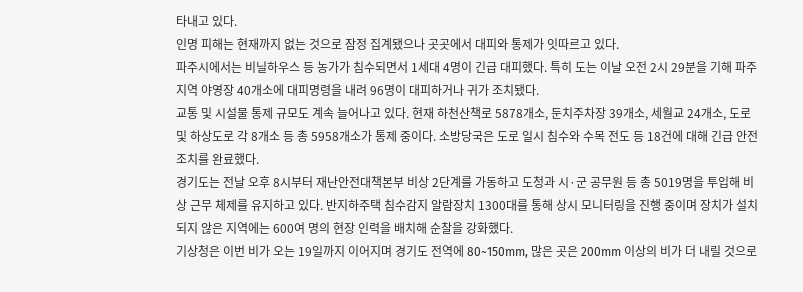타내고 있다.
인명 피해는 현재까지 없는 것으로 잠정 집계됐으나 곳곳에서 대피와 통제가 잇따르고 있다.
파주시에서는 비닐하우스 등 농가가 침수되면서 1세대 4명이 긴급 대피했다. 특히 도는 이날 오전 2시 29분을 기해 파주 지역 야영장 40개소에 대피명령을 내려 96명이 대피하거나 귀가 조치됐다.
교통 및 시설물 통제 규모도 계속 늘어나고 있다. 현재 하천산책로 5878개소, 둔치주차장 39개소, 세월교 24개소, 도로 및 하상도로 각 8개소 등 총 5958개소가 통제 중이다. 소방당국은 도로 일시 침수와 수목 전도 등 18건에 대해 긴급 안전조치를 완료했다.
경기도는 전날 오후 8시부터 재난안전대책본부 비상 2단계를 가동하고 도청과 시·군 공무원 등 총 5019명을 투입해 비상 근무 체제를 유지하고 있다. 반지하주택 침수감지 알람장치 1300대를 통해 상시 모니터링을 진행 중이며 장치가 설치되지 않은 지역에는 600여 명의 현장 인력을 배치해 순찰을 강화했다.
기상청은 이번 비가 오는 19일까지 이어지며 경기도 전역에 80~150mm, 많은 곳은 200mm 이상의 비가 더 내릴 것으로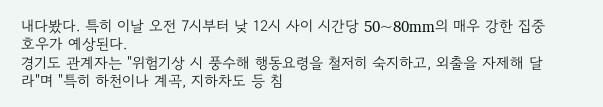내다봤다. 특히 이날 오전 7시부터 낮 12시 사이 시간당 50~80mm의 매우 강한 집중호우가 예상된다.
경기도 관계자는 "위험기상 시 풍수해 행동요령을 철저히 숙지하고, 외출을 자제해 달라"며 "특히 하천이나 계곡, 지하차도 등 침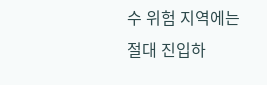수 위험 지역에는 절대 진입하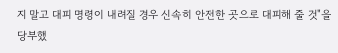지 말고 대피 명령이 내려질 경우 신속히 안전한 곳으로 대피해 줄 것"을 당부했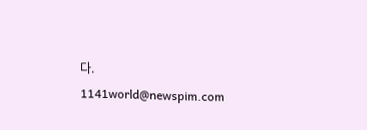다.
1141world@newspim.com